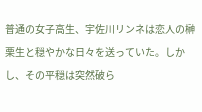普通の女子高生、宇佐川リンネは恋人の榊栗生と穏やかな日々を送っていた。しかし、その平穏は突然破ら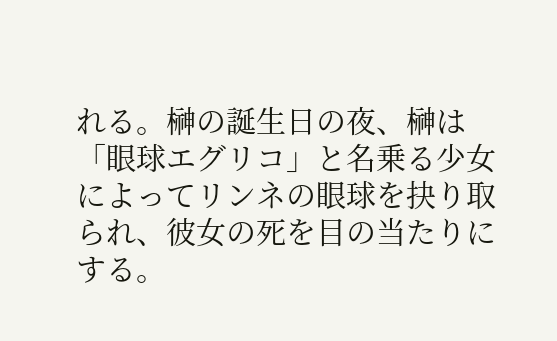れる。榊の誕生日の夜、榊は「眼球エグリコ」と名乗る少女によってリンネの眼球を抉り取られ、彼女の死を目の当たりにする。